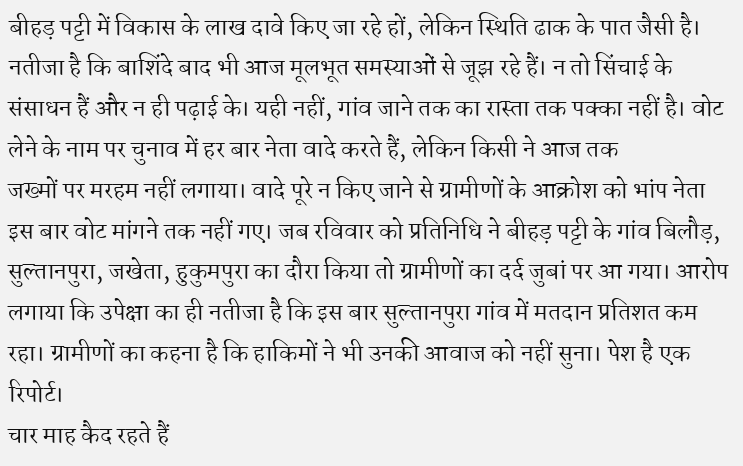बीहड़ पट्टी में विकास के लाख दावे किए जा रहे हों, लेकिन स्थिति ढाक के पात जैसी है। नतीजा है कि बाशिंदे बाद भी आज मूलभूत समस्याओं से जूझ रहे हैं। न तो सिंचाई के संसाधन हैं और न ही पढ़ाई के। यही नहीं, गांव जाने तक का रास्ता तक पक्का नहीं है। वोट लेने के नाम पर चुनाव में हर बार नेता वादे करते हैं, लेकिन किसी ने आज तक
जख्मों पर मरहम नहीं लगाया। वादे पूरे न किए जाने से ग्रामीणों के आक्रोश को भांप नेता इस बार वोट मांगने तक नहीं गए। जब रविवार को प्रतिनिधि ने बीहड़ पट्टी के गांव बिलौड़, सुल्तानपुरा, जखेता, हुकुमपुरा का दौरा किया तो ग्रामीणों का दर्द जुबां पर आ गया। आरोप लगाया कि उपेक्षा का ही नतीजा है कि इस बार सुल्तानपुरा गांव में मतदान प्रतिशत कम रहा। ग्रामीणों का कहना है कि हाकिमों ने भी उनकी आवाज को नहीं सुना। पेश है एक रिपोर्ट।
चार माह कैद रहते हैं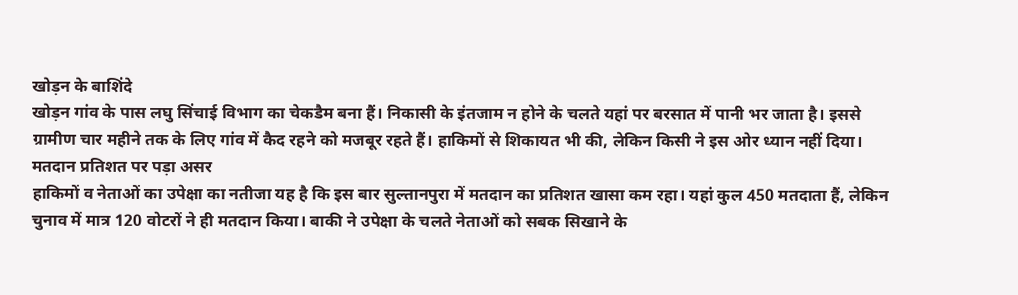खोड़न के बाशिंदे
खोड़न गांव के पास लघु सिंचाई विभाग का चेकडैम बना हैं। निकासी के इंतजाम न होने के चलते यहां पर बरसात में पानी भर जाता है। इससे ग्रामीण चार महीने तक के लिए गांव में कैद रहने को मजबूर रहते हैं। हाकिमों से शिकायत भी की, लेकिन किसी ने इस ओर ध्यान नहीं दिया।
मतदान प्रतिशत पर पड़ा असर
हाकिमों व नेताओं का उपेक्षा का नतीजा यह है कि इस बार सुल्तानपुरा में मतदान का प्रतिशत खासा कम रहा। यहां कुल 450 मतदाता हैं, लेकिन चुनाव में मात्र 120 वोटरों ने ही मतदान किया। बाकी ने उपेक्षा के चलते नेताओं को सबक सिखाने के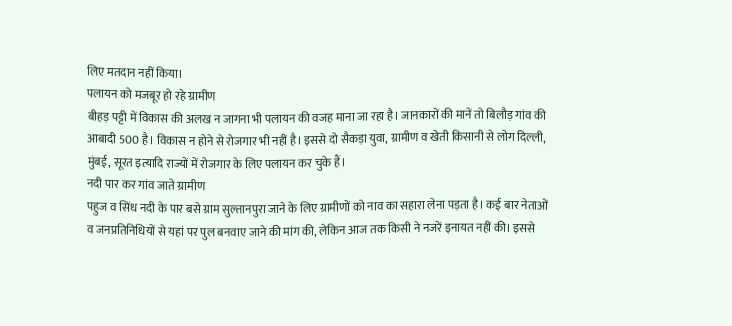लिए मतदान नहीं किया।
पलायन को मजबूर हो रहे ग्रामीण
बीहड़ पट्टी में विकास की अलख न जागना भी पलायन की वजह माना जा रहा है। जानकारों की मानें तो बिलौड़ गांव की आबादी 500 है। विकास न होने से रोजगार भी नहीं है। इससे दो सैकड़ा युवा, ग्रामीण व खेती किसानी से लोग दिल्ली, मुंबई, सूरत इत्यादि राज्यों में रोजगार के लिए पलायन कर चुके हैं।
नदी पार कर गांव जाते ग्रामीण
पहुज व सिंध नदी के पार बसे ग्राम सुल्तानपुरा जाने के लिए ग्रामीणों को नाव का सहारा लेना पड़ता है। कई बार नेताओं व जनप्रतिनिधियों से यहां पर पुल बनवाए जाने की मांग की, लेकिन आज तक किसी ने नजरें इनायत नहीं की। इससे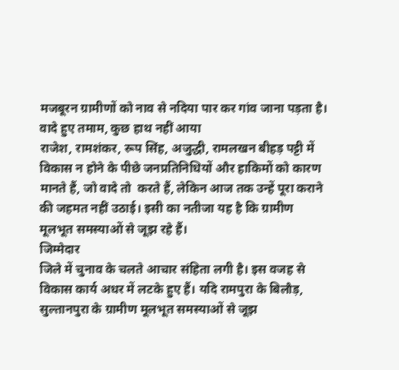मजबूरन ग्रामीणों को नाव से नदिया पार कर गांव जाना पड़ता है।
वादे हुए तमाम, कुछ हाथ नहीं आया
राजेश, रामशंकर, रूप सिंह, अजुद्धी, रामलखन बीहड़ पट्टी में विकास न होने के पीछे जनप्रतिनिधियों और हाकिमों को कारण मानते हैं, जो वादे तो  करते हैं, लेकिन आज तक उन्हें पूरा कराने की जहमत नहीं उठाई। इसी का नतीजा यह है कि ग्रामीण मूलभूत समस्याओं से जूझ रहे हैं।
जिम्मेदार
जिले में चुनाव के चलते आचार संहिता लगी है। इस वजह से विकास कार्य अधर में लटके हुए हैं। यदि रामपुरा के बिलौड़, सुल्तानपुरा के ग्रामीण मूलभूत समस्याओं से जूझ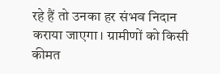रहे हैं तो उनका हर संभव निदान कराया जाएगा। ग्रामीणों को किसी कीमत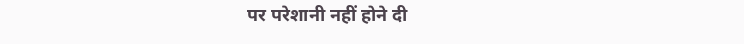पर परेशानी नहीं होने दी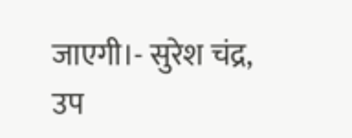जाएगी।- सुरेश चंद्र, उप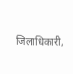जिलाधिकारी,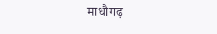माधौगढ़